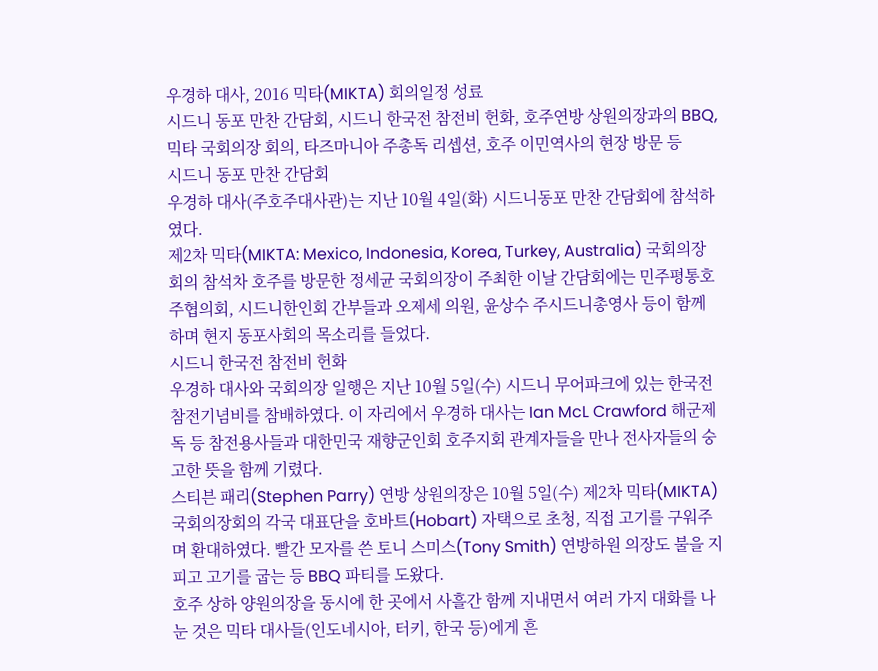우경하 대사, 2016 믹타(MIKTA) 회의일정 성료
시드니 동포 만찬 간담회, 시드니 한국전 참전비 헌화, 호주연방 상원의장과의 BBQ, 믹타 국회의장 회의, 타즈마니아 주총독 리셉션, 호주 이민역사의 현장 방문 등
시드니 동포 만찬 간담회
우경하 대사(주호주대사관)는 지난 10월 4일(화) 시드니동포 만찬 간담회에 참석하였다.
제2차 믹타(MIKTA: Mexico, Indonesia, Korea, Turkey, Australia) 국회의장회의 참석차 호주를 방문한 정세균 국회의장이 주최한 이날 간담회에는 민주평통호주협의회, 시드니한인회 간부들과 오제세 의원, 윤상수 주시드니총영사 등이 함께 하며 현지 동포사회의 목소리를 들었다.
시드니 한국전 참전비 헌화
우경하 대사와 국회의장 일행은 지난 10월 5일(수) 시드니 무어파크에 있는 한국전 참전기념비를 참배하였다. 이 자리에서 우경하 대사는 Ian McL Crawford 해군제독 등 참전용사들과 대한민국 재향군인회 호주지회 관계자들을 만나 전사자들의 숭고한 뜻을 함께 기렸다.
스티븐 패리(Stephen Parry) 연방 상원의장은 10월 5일(수) 제2차 믹타(MIKTA) 국회의장회의 각국 대표단을 호바트(Hobart) 자택으로 초청, 직접 고기를 구워주며 환대하였다. 빨간 모자를 쓴 토니 스미스(Tony Smith) 연방하원 의장도 불을 지피고 고기를 굽는 등 BBQ 파티를 도왔다.
호주 상하 양원의장을 동시에 한 곳에서 사흘간 함께 지내면서 여러 가지 대화를 나눈 것은 믹타 대사들(인도네시아, 터키, 한국 등)에게 흔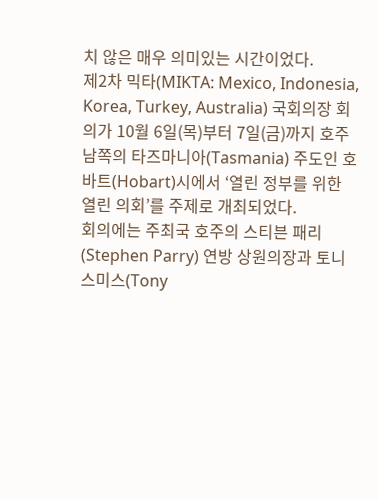치 않은 매우 의미있는 시간이었다.
제2차 믹타(MIKTA: Mexico, Indonesia, Korea, Turkey, Australia) 국회의장 회의가 10월 6일(목)부터 7일(금)까지 호주 남쪽의 타즈마니아(Tasmania) 주도인 호바트(Hobart)시에서 ‘열린 정부를 위한 열린 의회’를 주제로 개최되었다.
회의에는 주최국 호주의 스티븐 패리(Stephen Parry) 연방 상원의장과 토니 스미스(Tony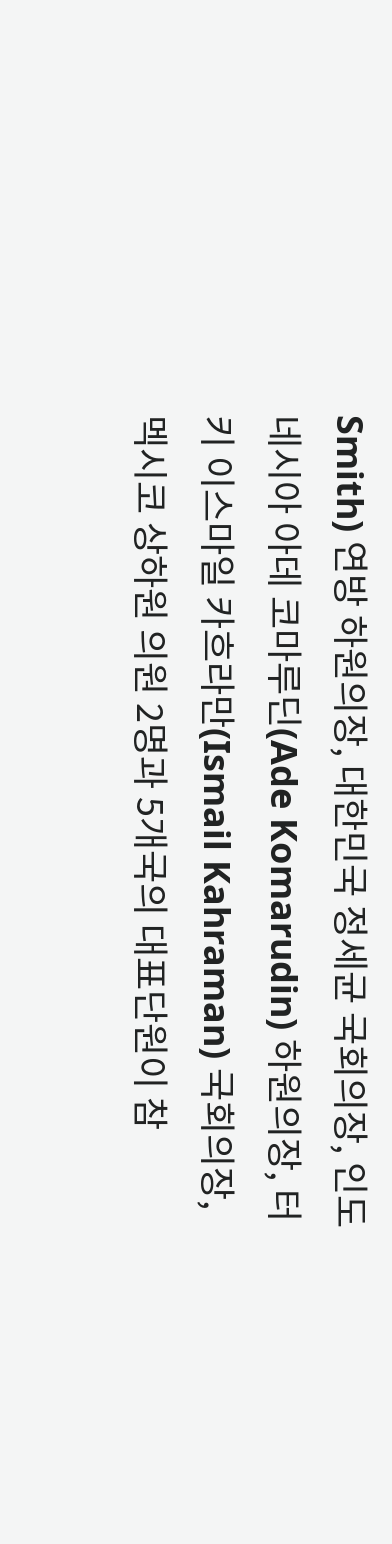Smith) 연방 하원의장, 대한민국 정세균 국회의장, 인도네시아 아데 코마루딘(Ade Komarudin) 하원의장, 터키 이스마일 카흐라만(Ismail Kahraman) 국회의장, 멕시코 상하원 의원 2명과 5개국의 대표단원이 참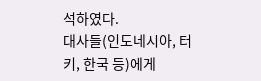석하였다.
대사들(인도네시아, 터키, 한국 등)에게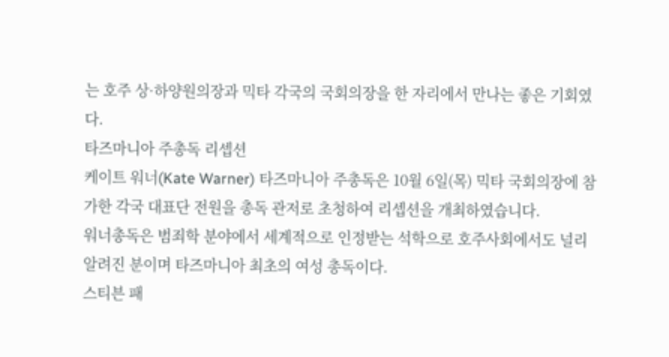는 호주 상·하양원의장과 믹타 각국의 국회의장을 한 자리에서 만나는 좋은 기회였다.
타즈마니아 주총독 리셉션
케이트 워너(Kate Warner) 타즈마니아 주총독은 10월 6일(목) 믹타 국회의장에 참가한 각국 대표단 전원을 총독 관저로 초청하여 리셉션을 개최하였습니다.
워너총독은 범죄학 분야에서 세계적으로 인정받는 석학으로 호주사회에서도 널리 알려진 분이며 타즈마니아 최초의 여성 총독이다.
스티븐 패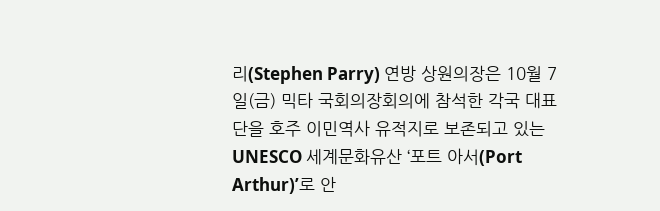리(Stephen Parry) 연방 상원의장은 10월 7일(금) 믹타 국회의장회의에 참석한 각국 대표단을 호주 이민역사 유적지로 보존되고 있는 UNESCO 세계문화유산 ‘포트 아서(Port Arthur)’로 안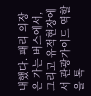내했다. 패리 의장은 가는 버스에서, 그리고 유적현장에서 관광가이드 역할을 톡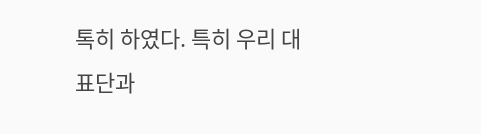톡히 하였다. 특히 우리 대표단과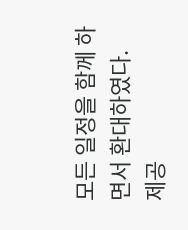모든 일정을 함께 하면서 환대하였다.
제공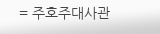= 주호주대사관